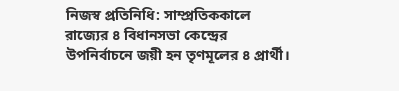নিজস্ব প্রতিনিধি: সাম্প্রতিককালে রাজ্যের ৪ বিধানসভা কেন্দ্রের উপনির্বাচনে জয়ী হন তৃণমূলের ৪ প্রার্থী।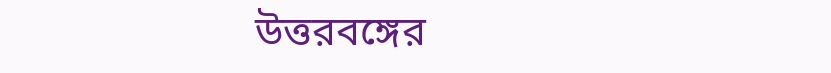উত্তরবঙ্গের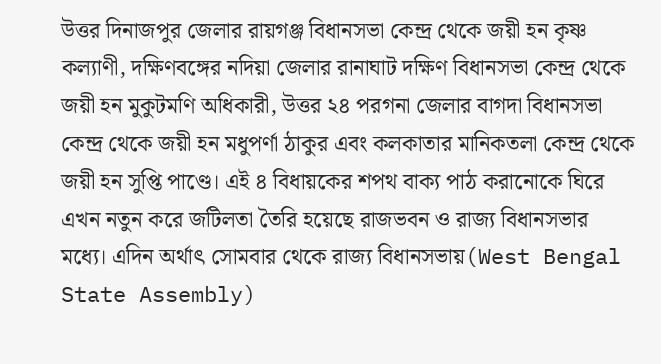উত্তর দিনাজপুর জেলার রায়গঞ্জ বিধানসভা কেন্দ্র থেকে জয়ী হন কৃষ্ণ কল্যাণী, দক্ষিণবঙ্গের নদিয়া জেলার রানাঘাট দক্ষিণ বিধানসভা কেন্দ্র থেকে জয়ী হন মুকুটমণি অধিকারী, উত্তর ২৪ পরগনা জেলার বাগদা বিধানসভা কেন্দ্র থেকে জয়ী হন মধুপর্ণা ঠাকুর এবং কলকাতার মানিকতলা কেন্দ্র থেকে জয়ী হন সুপ্তি পাণ্ডে। এই ৪ বিধায়কের শপথ বাক্য পাঠ করানোকে ঘিরে এখন নতুন করে জটিলতা তৈরি হয়েছে রাজভবন ও রাজ্য বিধানসভার মধ্যে। এদিন অর্থাৎ সোমবার থেকে রাজ্য বিধানসভায়(West Bengal State Assembly)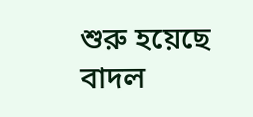শুরু হয়েছে বাদল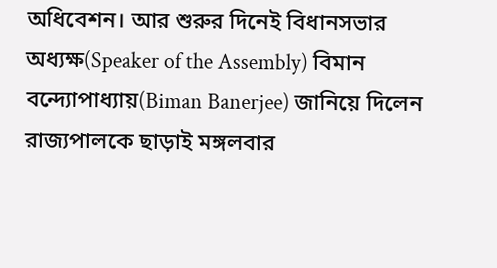অধিবেশন। আর শুরুর দিনেই বিধানসভার অধ্যক্ষ(Speaker of the Assembly) বিমান বন্দ্যোপাধ্যায়(Biman Banerjee) জানিয়ে দিলেন রাজ্যপালকে ছাড়াই মঙ্গলবার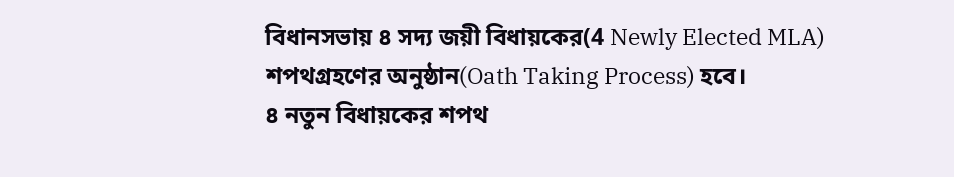বিধানসভায় ৪ সদ্য জয়ী বিধায়কের(4 Newly Elected MLA) শপথগ্রহণের অনুষ্ঠান(Oath Taking Process) হবে।
৪ নতুন বিধায়কের শপথ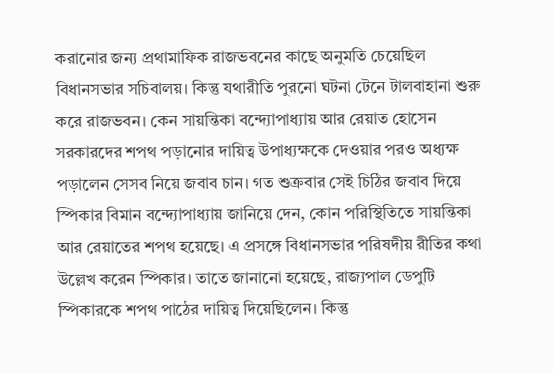করানোর জন্য প্রথামাফিক রাজভবনের কাছে অনুমতি চেয়েছিল বিধানসভার সচিবালয়। কিন্তু যথারীতি পুরনো ঘটনা টেনে টালবাহানা শুরু করে রাজভবন। কেন সায়ন্তিকা বন্দ্যোপাধ্যায় আর রেয়াত হোসেন সরকারদের শপথ পড়ানোর দায়িত্ব উপাধ্যক্ষকে দেওয়ার পরও অধ্যক্ষ পড়ালেন সেসব নিয়ে জবাব চান। গত শুক্রবার সেই চিঠির জবাব দিয়ে স্পিকার বিমান বন্দ্যোপাধ্যায় জানিয়ে দেন, কোন পরিস্থিতিতে সায়ন্তিকা আর রেয়াতের শপথ হয়েছে। এ প্রসঙ্গে বিধানসভার পরিষদীয় রীতির কথা উল্লেখ করেন স্পিকার। তাতে জানানো হয়েছে, রাজ্যপাল ডেপুটি স্পিকারকে শপথ পাঠের দায়িত্ব দিয়েছিলেন। কিন্তু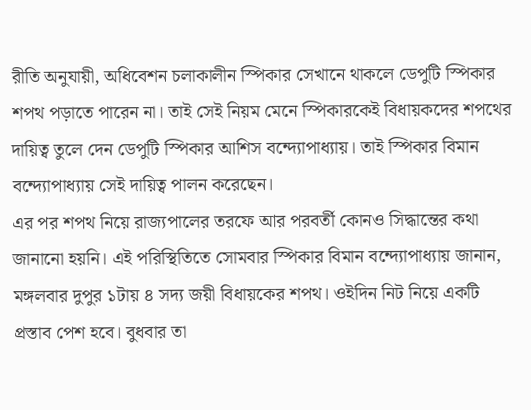রীতি অনুযায়ী, অধিবেশন চলাকালীন স্পিকার সেখানে থাকলে ডেপুটি স্পিকার শপথ পড়াতে পারেন না। তাই সেই নিয়ম মেনে স্পিকারকেই বিধায়কদের শপথের দায়িত্ব তুলে দেন ডেপুটি স্পিকার আশিস বন্দ্যোপাধ্যায়। তাই স্পিকার বিমান বন্দ্যোপাধ্যায় সেই দায়িত্ব পালন করেছেন।
এর পর শপথ নিয়ে রাজ্যপালের তরফে আর পরবর্তী কোনও সিদ্ধান্তের কথা জানানো হয়নি। এই পরিস্থিতিতে সোমবার স্পিকার বিমান বন্দ্যোপাধ্যায় জানান, মঙ্গলবার দুপুর ১টায় ৪ সদ্য জয়ী বিধায়কের শপথ। ওইদিন নিট নিয়ে একটি প্রস্তাব পেশ হবে। বুধবার তা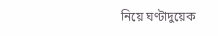নিয়ে ঘণ্টাদুয়েক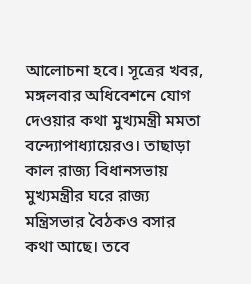আলোচনা হবে। সূত্রের খবর, মঙ্গলবার অধিবেশনে যোগ দেওয়ার কথা মুখ্যমন্ত্রী মমতা বন্দ্যোপাধ্যায়েরও। তাছাড়া কাল রাজ্য বিধানসভায় মুখ্যমন্ত্রীর ঘরে রাজ্য মন্ত্রিসভার বৈঠকও বসার কথা আছে। তবে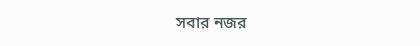সবার নজর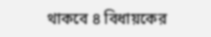থাকবে ৪ বিধায়কের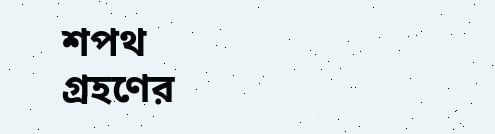শপথ গ্রহণের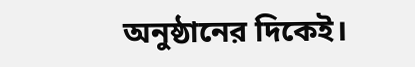অনুষ্ঠানের দিকেই।